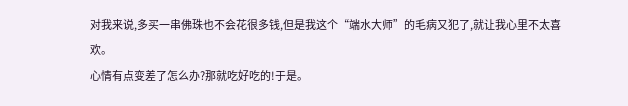对我来说,多买一串佛珠也不会花很多钱,但是我这个“端水大师”的毛病又犯了,就让我心里不太喜欢。
心情有点变差了怎么办?那就吃好吃的!于是。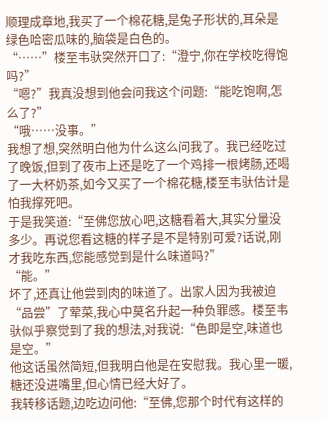顺理成章地,我买了一个棉花糖,是兔子形状的,耳朵是绿色哈密瓜味的,脑袋是白色的。
“……”楼至韦驮突然开口了:“澄宁,你在学校吃得饱吗?”
“嗯?”我真没想到他会问我这个问题:“能吃饱啊,怎么了?”
“哦……没事。”
我想了想,突然明白他为什么这么问我了。我已经吃过了晚饭,但到了夜市上还是吃了一个鸡排一根烤肠,还喝了一大杯奶茶,如今又买了一个棉花糖,楼至韦驮估计是怕我撑死吧。
于是我笑道:“至佛您放心吧,这糖看着大,其实分量没多少。再说您看这糖的样子是不是特别可爱?话说,刚才我吃东西,您能感觉到是什么味道吗?”
“能。”
坏了,还真让他尝到肉的味道了。出家人因为我被迫“品尝”了荤菜,我心中莫名升起一种负罪感。楼至韦驮似乎察觉到了我的想法,对我说:“色即是空,味道也是空。”
他这话虽然简短,但我明白他是在安慰我。我心里一暖,糖还没进嘴里,但心情已经大好了。
我转移话题,边吃边问他:“至佛,您那个时代有这样的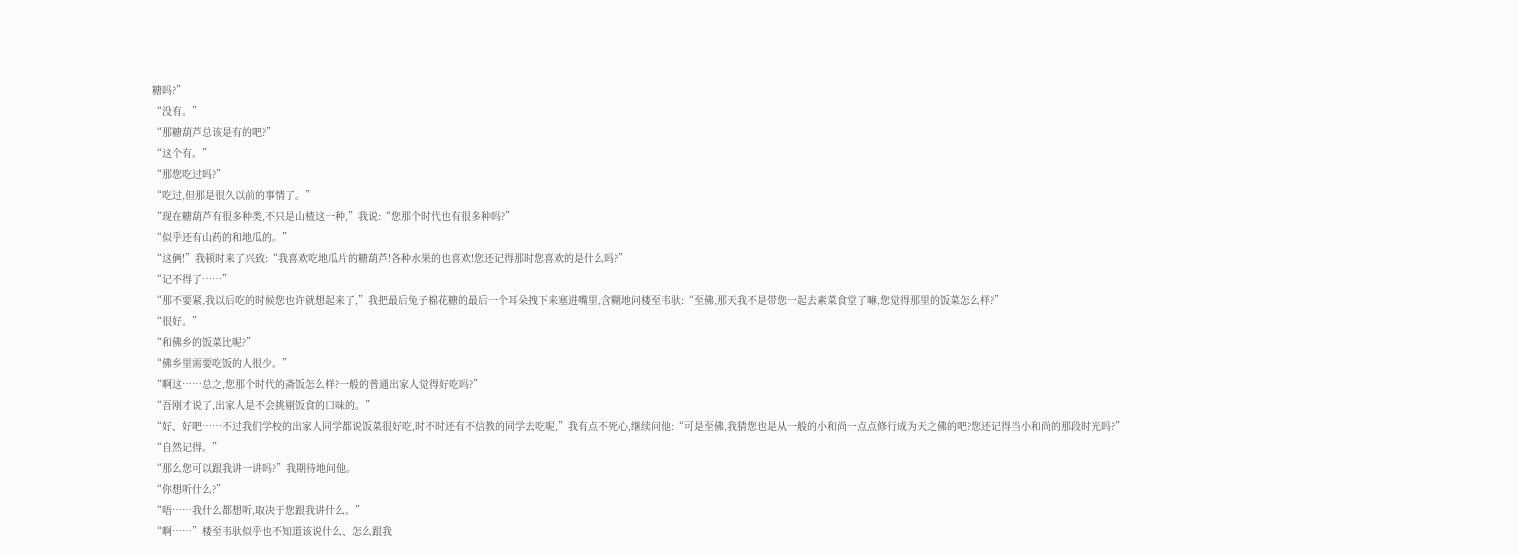糖吗?”
“没有。”
“那糖葫芦总该是有的吧?”
“这个有。”
“那您吃过吗?”
“吃过,但那是很久以前的事情了。”
“现在糖葫芦有很多种类,不只是山楂这一种,”我说:“您那个时代也有很多种吗?”
“似乎还有山药的和地瓜的。”
“这俩!”我顿时来了兴致:“我喜欢吃地瓜片的糖葫芦!各种水果的也喜欢!您还记得那时您喜欢的是什么吗?”
“记不得了……”
“那不要紧,我以后吃的时候您也许就想起来了,”我把最后兔子棉花糖的最后一个耳朵拽下来塞进嘴里,含糊地问楼至韦驮:“至佛,那天我不是带您一起去素菜食堂了嘛,您觉得那里的饭菜怎么样?”
“很好。”
“和佛乡的饭菜比呢?”
“佛乡里需要吃饭的人很少。”
“啊这……总之,您那个时代的斋饭怎么样?一般的普通出家人觉得好吃吗?”
“吾刚才说了,出家人是不会挑剔饭食的口味的。”
“好、好吧……不过我们学校的出家人同学都说饭菜很好吃,时不时还有不信教的同学去吃呢,”我有点不死心,继续问他:“可是至佛,我猜您也是从一般的小和尚一点点修行成为天之佛的吧?您还记得当小和尚的那段时光吗?”
“自然记得。”
“那么您可以跟我讲一讲吗?”我期待地问他。
“你想听什么?”
“唔……我什么都想听,取决于您跟我讲什么。”
“啊……”楼至韦驮似乎也不知道该说什么、怎么跟我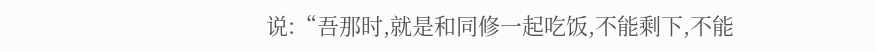说:“吾那时,就是和同修一起吃饭,不能剩下,不能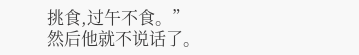挑食,过午不食。”
然后他就不说话了。